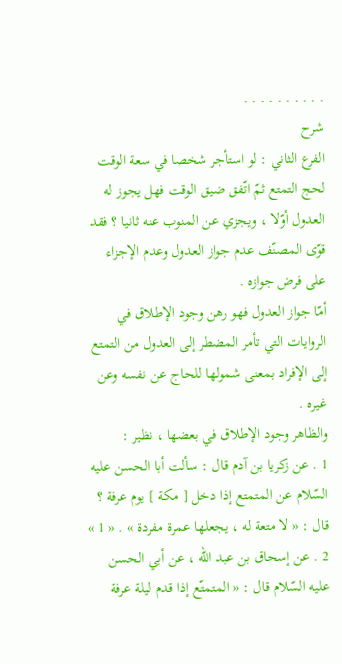. . . . . . . . . .
شرح
الفرع الثاني : لو استأجر شخصا في سعة الوقت لحج التمتع ثمّ اتّفق ضيق الوقت فهل يجوز له العدول أوّلا ، ويجزي عن المنوب عنه ثانيا ؟ فقد قوّى المصنّف عدم جواز العدول وعدم الإجزاء على فرض جوازه .
أمّا جواز العدول فهو رهن وجود الإطلاق في الروايات التي تأمر المضطر إلى العدول من التمتع إلى الإفراد بمعنى شمولها للحاج عن نفسه وعن غيره .
والظاهر وجود الإطلاق في بعضها ، نظير :
1 . عن زكريا بن آدم قال : سألت أبا الحسن عليه السّلام عن المتمتع إذا دخل [ مكة ] يوم عرفة ؟ قال : « لا متعة له ، يجعلها عمرة مفردة » . « 1 »
2 . عن إسحاق بن عبد اللّه ، عن أبي الحسن عليه السّلام قال : « المتمتّع إذا قدم ليلة عرفة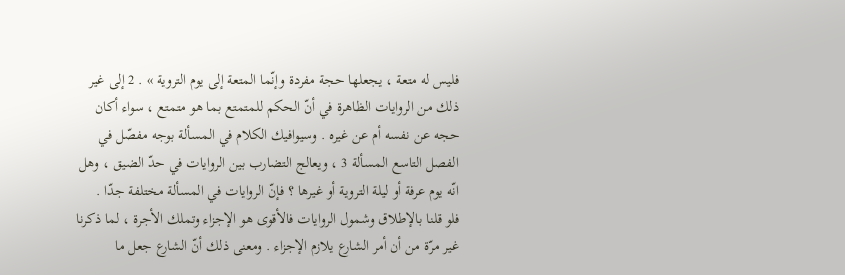فليس له متعة ، يجعلها حجة مفردة وإنّما المتعة إلى يوم التروية » . 2 إلى غير ذلك من الروايات الظاهرة في أنّ الحكم للمتمتع بما هو متمتع ، سواء أكان حجه عن نفسه أم عن غيره . وسيوافيك الكلام في المسألة بوجه مفصّل في الفصل التاسع المسألة 3 ، ويعالج التضارب بين الروايات في حدّ الضيق ، وهل انّه يوم عرفة أو ليلة التروية أو غيرها ؟ فإنّ الروايات في المسألة مختلفة جدّا .
فلو قلنا بالإطلاق وشمول الروايات فالأقوى هو الإجزاء وتملك الأجرة ، لما ذكرنا غير مرّة من أن أمر الشارع يلازم الإجزاء . ومعنى ذلك أنّ الشارع جعل ما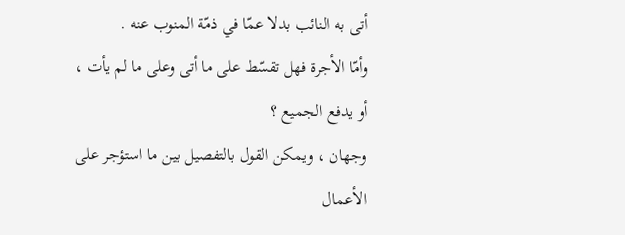أتى به النائب بدلا عمّا في ذمّة المنوب عنه .
وأمّا الأجرة فهل تقسّط على ما أتى وعلى ما لم يأت ، أو يدفع الجميع ؟
وجهان ، ويمكن القول بالتفصيل بين ما استؤجر على الأعمال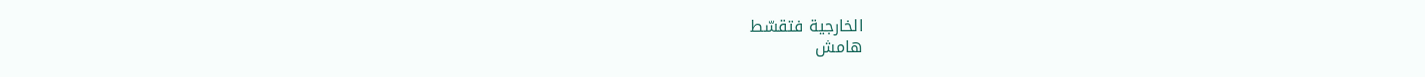الخارجية فتقسّط
هامش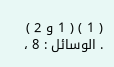( 1 ) ( 1 و 2 ) . الوسائل : 8 ،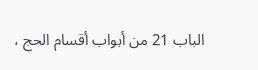الباب 21 من أبواب أقسام الحج ،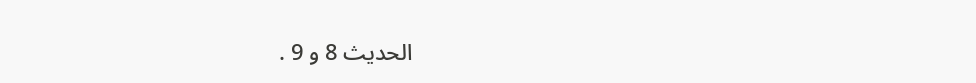الحديث 8 و 9 .